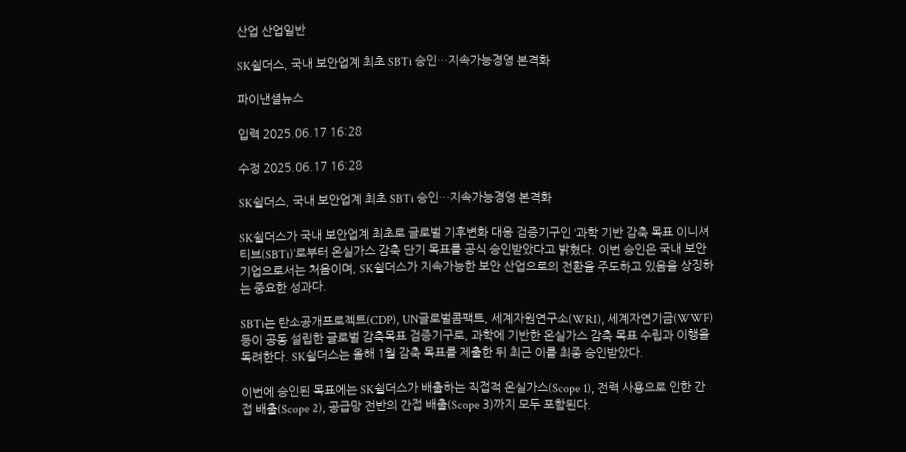산업 산업일반

SK쉴더스, 국내 보안업계 최초 SBTi 승인…지속가능경영 본격화

파이낸셜뉴스

입력 2025.06.17 16:28

수정 2025.06.17 16:28

SK쉴더스, 국내 보안업계 최초 SBTi 승인…지속가능경영 본격화

SK쉴더스가 국내 보안업계 최초로 글로벌 기후변화 대응 검증기구인 ‘과학 기반 감축 목표 이니셔티브(SBTi)’로부터 온실가스 감축 단기 목표를 공식 승인받았다고 밝혔다. 이번 승인은 국내 보안기업으로서는 처음이며, SK쉴더스가 지속가능한 보안 산업으로의 전환을 주도하고 있음을 상징하는 중요한 성과다.

SBTi는 탄소공개프로젝트(CDP), UN글로벌콤팩트, 세계자원연구소(WRI), 세계자연기금(WWF) 등이 공동 설립한 글로벌 감축목표 검증기구로, 과학에 기반한 온실가스 감축 목표 수립과 이행을 독려한다. SK쉴더스는 올해 1월 감축 목표를 제출한 뒤 최근 이를 최종 승인받았다.

이번에 승인된 목표에는 SK쉴더스가 배출하는 직접적 온실가스(Scope 1), 전력 사용으로 인한 간접 배출(Scope 2), 공급망 전반의 간접 배출(Scope 3)까지 모두 포함된다.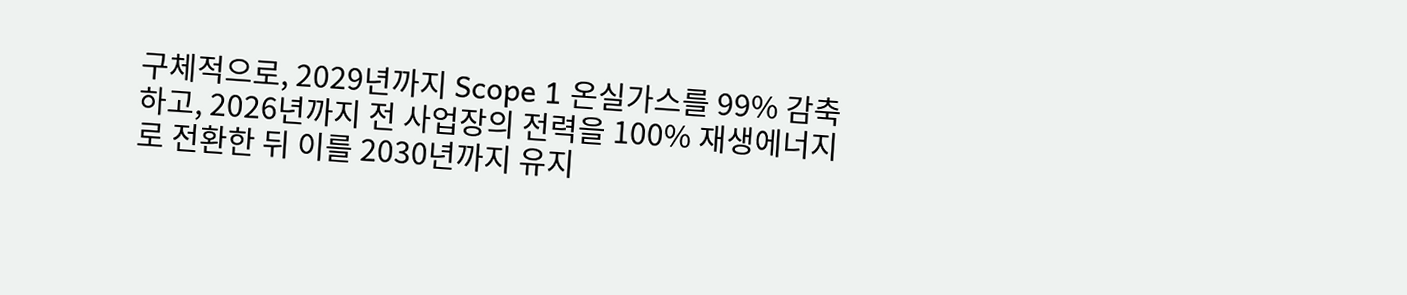구체적으로, 2029년까지 Scope 1 온실가스를 99% 감축하고, 2026년까지 전 사업장의 전력을 100% 재생에너지로 전환한 뒤 이를 2030년까지 유지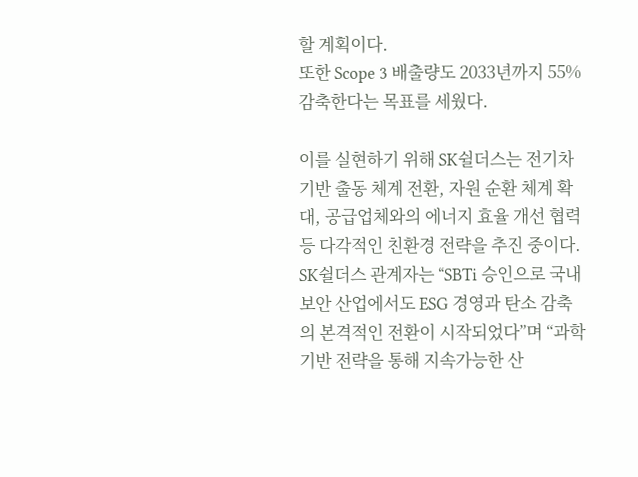할 계획이다.
또한 Scope 3 배출량도 2033년까지 55% 감축한다는 목표를 세웠다.

이를 실현하기 위해 SK쉴더스는 전기차 기반 출동 체계 전환, 자원 순환 체계 확대, 공급업체와의 에너지 효율 개선 협력 등 다각적인 친환경 전략을 추진 중이다.
SK쉴더스 관계자는 “SBTi 승인으로 국내 보안 산업에서도 ESG 경영과 탄소 감축의 본격적인 전환이 시작되었다”며 “과학 기반 전략을 통해 지속가능한 산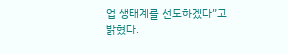업 생태계를 선도하겠다”고 밝혔다.